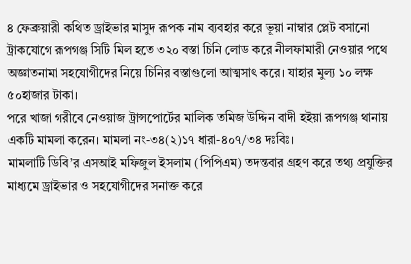৪ ফেব্রুয়ারী কথিত ড্রাইভার মাসুদ রূপক নাম ব্যবহার করে ভূয়া নাম্বার প্লেট বসানো ট্রাকযোগে রূপগঞ্জ সিটি মিল হতে ৩২০ বস্তা চিনি লোড করে নীলফামারী নেওয়ার পথে অজ্ঞাতনামা সহযোগীদের নিয়ে চিনির বস্তাগুলো আত্মসাৎ করে। যাহার মুল্য ১০ লক্ষ ৫০হাজার টাকা।
পরে খাজা গরীবে নেওয়াজ ট্রান্সপোর্টের মালিক তমিজ উদ্দিন বাদী হইয়া রূপগঞ্জ থানায় একটি মামলা করেন। মামলা নং-৩৪(২)১৭ ধারা-৪০৭/৩৪ দঃবিঃ।
মামলাটি ডিবি’র এসআই মফিজুল ইসলাম (পিপিএম) তদন্তবার গ্রহণ করে তথ্য প্রযুক্তির মাধ্যমে ড্রাইভার ও সহযোগীদের সনাক্ত করে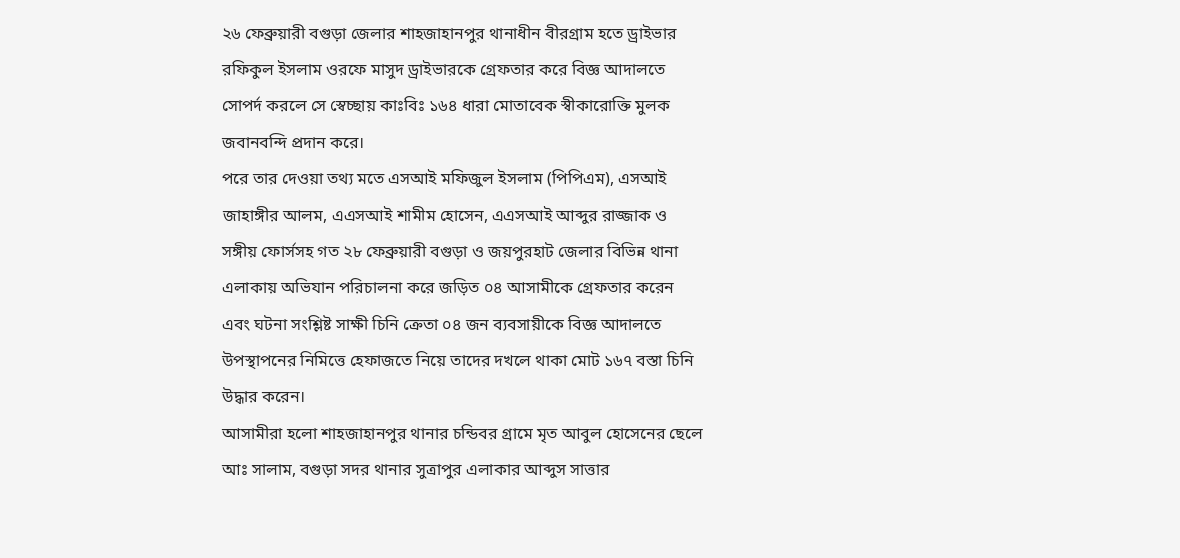২৬ ফেব্রুয়ারী বগুড়া জেলার শাহজাহানপুর থানাধীন বীরগ্রাম হতে ড্রাইভার রফিকুল ইসলাম ওরফে মাসুদ ড্রাইভারকে গ্রেফতার করে বিজ্ঞ আদালতে সোপর্দ করলে সে স্বেচ্ছায় কাঃবিঃ ১৬৪ ধারা মোতাবেক স্বীকারোক্তি মুলক জবানবন্দি প্রদান করে।
পরে তার দেওয়া তথ্য মতে এসআই মফিজুল ইসলাম (পিপিএম), এসআই জাহাঙ্গীর আলম, এএসআই শামীম হোসেন, এএসআই আব্দুর রাজ্জাক ও সঙ্গীয় ফোর্সসহ গত ২৮ ফেব্রুয়ারী বগুড়া ও জয়পুরহাট জেলার বিভিন্ন থানা এলাকায় অভিযান পরিচালনা করে জড়িত ০৪ আসামীকে গ্রেফতার করেন এবং ঘটনা সংশ্লিষ্ট সাক্ষী চিনি ক্রেতা ০৪ জন ব্যবসায়ীকে বিজ্ঞ আদালতে উপস্থাপনের নিমিত্তে হেফাজতে নিয়ে তাদের দখলে থাকা মোট ১৬৭ বস্তা চিনি উদ্ধার করেন।
আসামীরা হলো শাহজাহানপুর থানার চন্ডিবর গ্রামে মৃত আবুল হোসেনের ছেলে আঃ সালাম, বগুড়া সদর থানার সুত্রাপুর এলাকার আব্দুস সাত্তার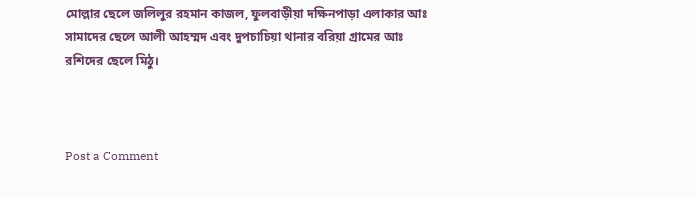মোল্লার ছেলে জলিলুর রহমান কাজল, ফুলবাড়ীয়া দক্ষিনপাড়া এলাকার আঃ সামাদের ছেলে আলী আহম্মদ এবং দুপচাচিয়া থানার বরিয়া গ্রামের আঃ রশিদের ছেলে মিঠু।



Post a Comment